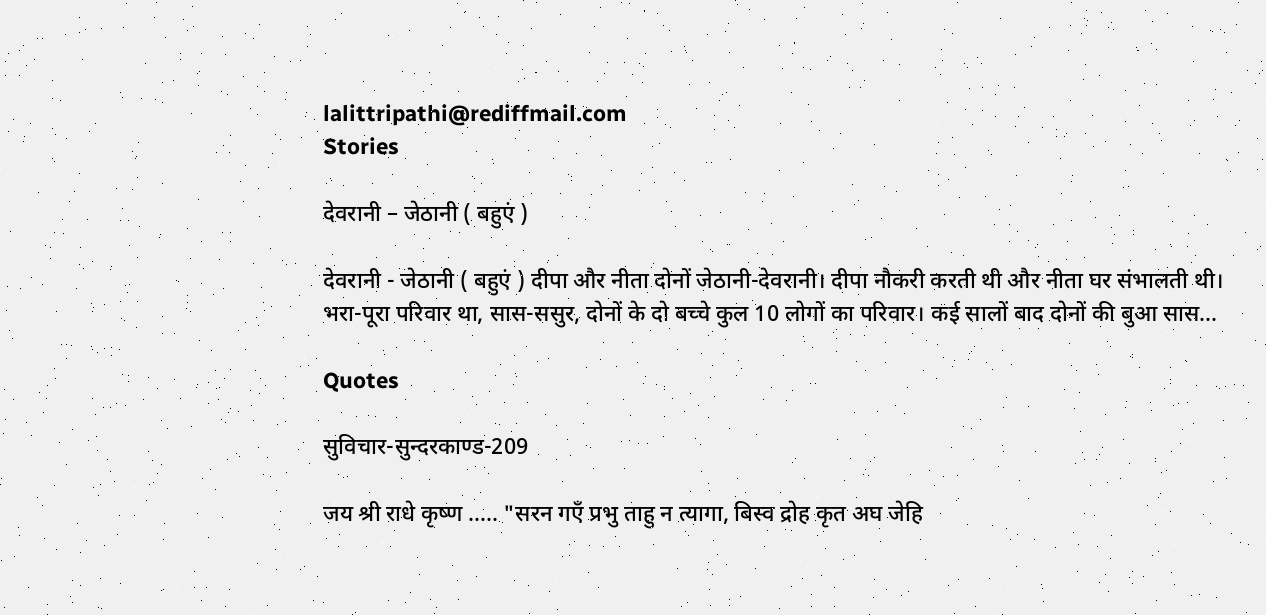lalittripathi@rediffmail.com
Stories

देवरानी – जेठानी ( बहुएं )

देवरानी - जेठानी ( बहुएं ) दीपा और नीता दोनों जेठानी-देवरानी। दीपा नौकरी करती थी और नीता घर संभालती थी। भरा-पूरा परिवार था, सास-ससुर, दोनों के दो बच्चे कुल 10 लोगों का परिवार। कई सालों बाद दोनों की बुआ सास...

Quotes

सुविचार-सुन्दरकाण्ड-209

जय श्री राधे कृष्ण ….. "सरन गएँ प्रभु ताहु न त्यागा, बिस्व द्रोह कृत अघ जेहि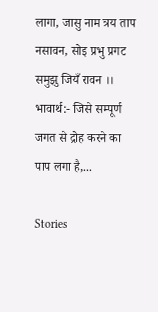लागा, जासु नाम त्रय ताप नसावन, सोइ प्रभु प्रगट समुझु जियँ रावन ।। भावार्थ:- जिसे सम्पूर्ण जगत से द्रोह करने का पाप लगा है,...

Stories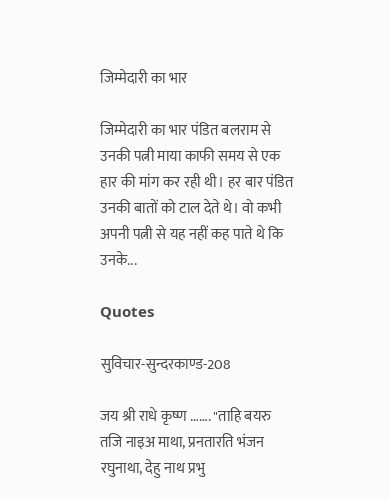जिम्मेदारी का भार

जिम्मेदारी का भार पंडित बलराम से उनकी पत्नी माया काफी समय से एक हार की मांग कर रही थी। हर बार पंडित उनकी बातों को टाल देते थे। वो कभी अपनी पत्नी से यह नहीं कह पाते थे कि उनके...

Quotes

सुविचार-सुन्दरकाण्ड-208

जय श्री राधे कृष्ण ……. "ताहि बयरु तजि नाइअ माथा, प्रनतारति भंजन रघुनाथा, देहु नाथ प्रभु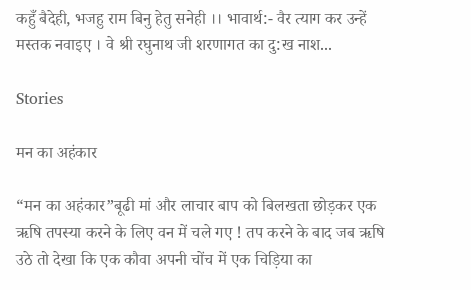कहुँ बैदेही, भजहु राम बिनु हेतु सनेही ।। भावार्थ:- वैर त्याग कर उन्हें मस्तक नवाइए । वे श्री रघुनाथ जी शरणागत का दु:ख नाश...

Stories

मन का अहंकार

“मन का अहंकार”बूढी मां और लाचार बाप को बिलखता छोड़कर एक ऋषि तपस्या करने के लिए वन में चले गए ! तप करने के बाद जब ऋषि उठे तो देखा कि एक कौवा अपनी चोंच में एक चिड़िया का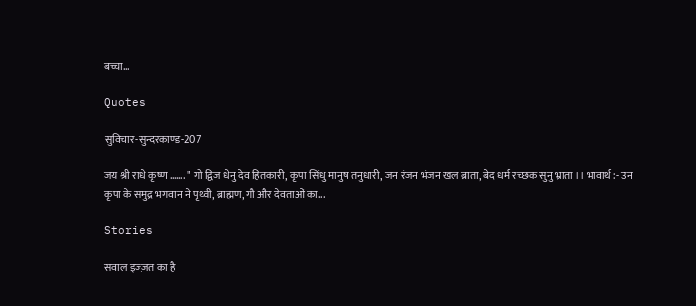बच्चा...

Quotes

सुविचार-सुन्दरकाण्ड-207

जय श्री राधे कृष्ण ……. " गो द्विज धेनु देव हितकारी, कृपा सिंधु मानुष तनुधारी, जन रंजन भंजन खल ब्राता, बेद धर्म रच्छक सुनु भ्राता ।। भावार्थ :- उन कृपा के समुद्र भगवान ने पृथ्वी, ब्राह्मण, गौ और देवताओं का...

Stories

सवाल इज्ज़त का है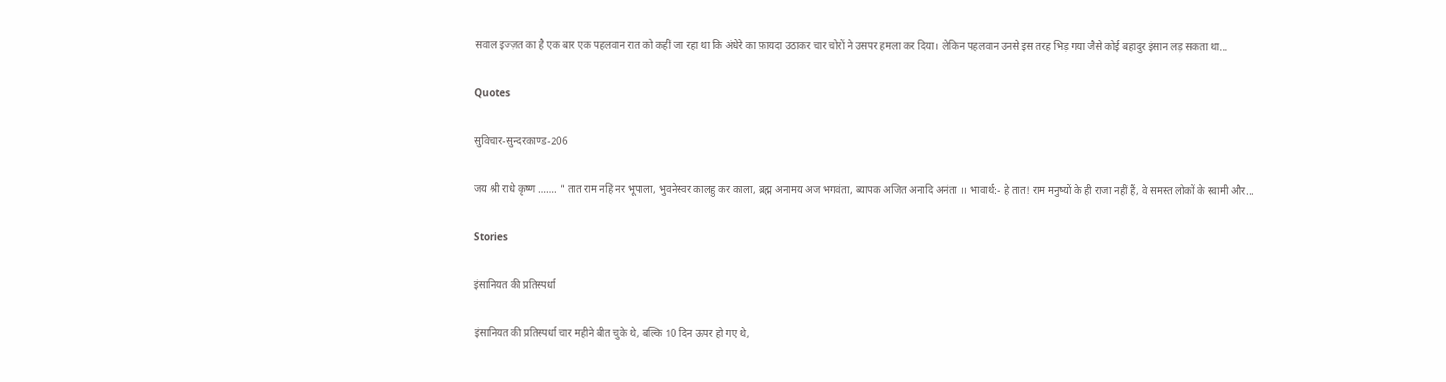सवाल इज्ज़त का है एक बार एक पहलवान रात को कहीं जा रहा था कि अंधेरे का फ़ायदा उठाकर चार चोरों ने उसपर हमला कर दिया। लेकिन पहलवान उनसे इस तरह भिड़ गया जैसे कोई बहादुर इंसान लड़ सकता था...

Quotes

सुविचार-सुन्दरकाण्ड-206

जय श्री राधे कृष्ण ……. " तात राम नहिं नर भूपाला, भुवनेस्वर कालहु कर काला, ब्रह्म अनामय अज भगवंता, ब्यापक अजित अनादि अनंता ।। भावार्थ:- हे तात! राम मनुष्यों के ही राजा नहीं हैं, वे समस्त लोकों के स्वामी और...

Stories

इंसानियत की प्रतिस्पर्धा

इंसानियत की प्रतिस्पर्धा चार महीने बीत चुके थे, बल्कि 10 दिन ऊपर हो गए थे,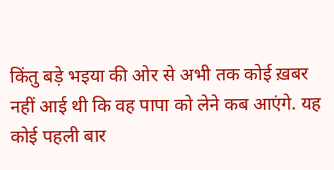किंतु बड़े भइया की ओर से अभी तक कोई ख़बर नहीं आई थी कि वह पापा को लेने कब आएंगे. यह कोई पहली बार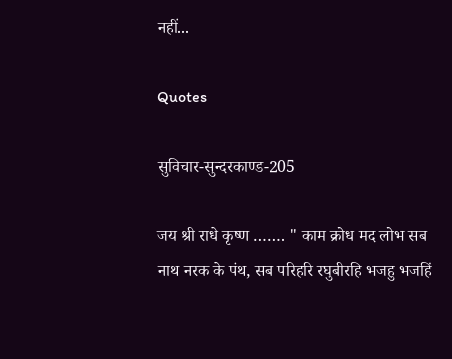नहीं...

Quotes

सुविचार-सुन्दरकाण्ड-205

जय श्री राधे कृष्ण ……. " काम क्रोध मद लोभ सब नाथ नरक के पंथ, सब परिहरि रघुबीरहि भजहु भजहिं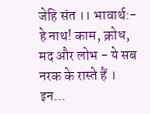जेहि संत ।। भावार्थ:- हे नाथ! काम, क्रोध, मद और लोभ - ये सब नरक के रास्ते हैं । इन...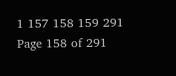1 157 158 159 291
Page 158 of 291